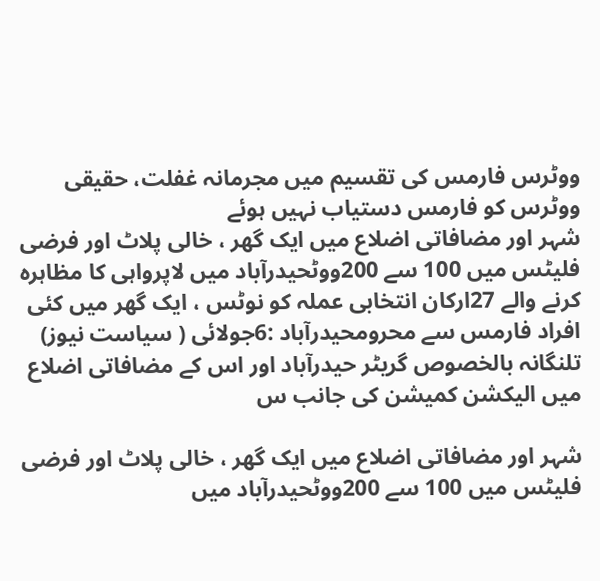ووٹرس فارمس کی تقسیم میں مجرمانہ غفلت، حقیقی ووٹرس کو فارمس دستیاب نہیں ہوئے
شہر اور مضافاتی اضلاع میں ایک گھر ، خالی پلاٹ اور فرضی فلیٹس میں 100 سے 200ووٹحیدرآباد میں لاپرواہی کا مظاہرہ کرنے والے 27ارکان انتخابی عملہ کو نوٹس ، ایک گھر میں کئی افراد فارمس سے محرومحیدرآباد :6جولائی ( سیاست نیوز) تلنگانہ بالخصوص گریٹر حیدرآباد اور اس کے مضافاتی اضلاع میں الیکشن کمیشن کی جانب س

شہر اور مضافاتی اضلاع میں ایک گھر ، خالی پلاٹ اور فرضی فلیٹس میں 100 سے 200ووٹحیدرآباد میں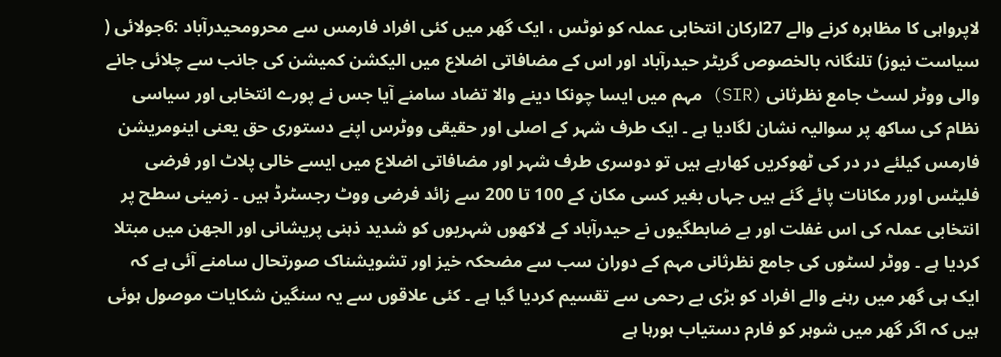لاپرواہی کا مظاہرہ کرنے والے 27ارکان انتخابی عملہ کو نوٹس ، ایک گھر میں کئی افراد فارمس سے محرومحیدرآباد :6جولائی ( سیاست نیوز) تلنگانہ بالخصوص گریٹر حیدرآباد اور اس کے مضافاتی اضلاع میں الیکشن کمیشن کی جانب سے چلائی جانے والی ووٹر لسٹ جامع نظرثانی (SIR) مہم میں ایسا چونکا دینے والا تضاد سامنے آیا جس نے پورے انتخابی اور سیاسی نظام کی ساکھ پر سوالیہ نشان لگادیا ہے ۔ ایک طرف شہر کے اصلی اور حقیقی ووٹرس اپنے دستوری حق یعنی اینومریشن فارمس کیلئے در در کی ٹھوکریں کھارہے ہیں تو دوسری طرف شہر اور مضافاتی اضلاع میں ایسے خالی پلاٹ اور فرضی فلیٹس اورر مکانات پائے گئے ہیں جہاں بغیر کسی مکان کے 100 تا 200 سے زائد فرضی ووٹ رجسٹرڈ ہیں ۔ زمینی سطح پر انتخابی عملہ کی اس غفلت اور بے ضابطگیوں نے حیدرآباد کے لاکھوں شہریوں کو شدید ذہنی پریشانی اور الجھن میں مبتلا کردیا ہے ۔ ووٹر لسٹوں کی جامع نظرثانی مہم کے دوران سب سے مضحکہ خیز اور تشویشناک صورتحال سامنے آئی ہے کہ ایک ہی گھر میں رہنے والے افراد کو بڑی بے رحمی سے تقسیم کردیا گیا ہے ۔ کئی علاقوں سے یہ سنگین شکایات موصول ہوئی ہیں کہ اگر گھر میں شوہر کو فارم دستیاب ہورہا ہے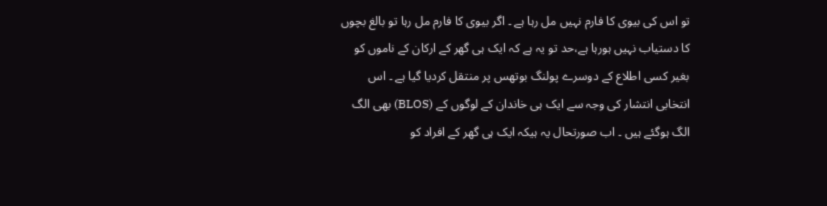تو اس کی بیوی کا فارم نہیں مل رہا ہے ۔ اگر بیوی کا فارم مل رہا تو بالغ بچوں کا دستیاب نہیں ہورہا ہے،حد تو یہ ہے کہ ایک ہی گھر کے ارکان کے ناموں کو بغیر کسی اطلاع کے دوسرے پولنگ بوتھس پر منتقل کردیا گیا ہے ۔ اس انتخابی انتشار کی وجہ سے ایک ہی خاندان کے لوگوں کے (BLOS) بھی الگ الگ ہوگئے ہیں ۔ اب صورتحال یہ ہیکہ ایک ہی گھر کے افراد کو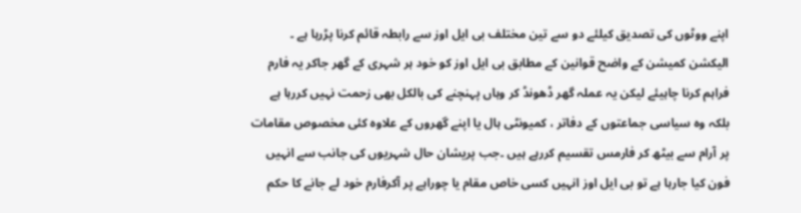اپنے ووٹوں کی تصدیق کیلئے دو سے تین مختلف بی ایل اوز سے رابطہ قائم کرنا پڑرہا ہے ۔ الیکشن کمیشن کے واضح قوانین کے مطابق بی ایل اوز کو خود ہر شہری کے گھر جاکر یہ فارم فراہم کرنا چاہیئے لیکن یہ عملہ گھر ڈھونڈ کر وہاں پہنچنے کی بالکل بھی زحمت نہیں کررہا ہے بلکہ وہ سیاسی جماعتوں کے دفاتر ، کمیونٹی ہال یا اپنے گھروں کے علاوہ کئی مخصوص مقامات پر آرام سے بیٹھ کر فارمس تقسیم کررہے ہیں ۔جب پریشان حال شہریوں کی جانب سے انہیں فون کیا جارہا ہے تو بی ایل اوز انہیں کسی خاص مقام یا چوراہے پر آکرفارم خود لے جانے کا حکم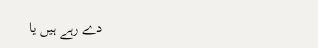دے رہے ہیں یا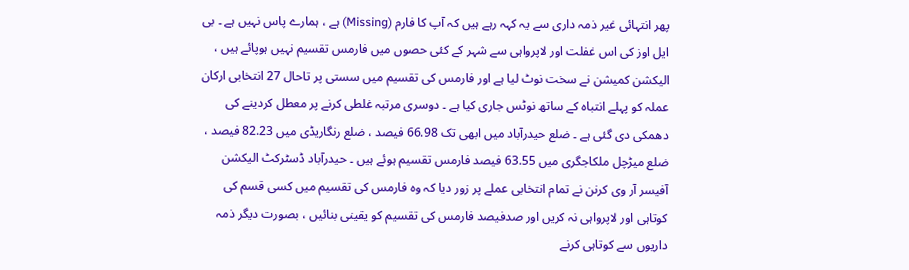پھر انتہائی غیر ذمہ داری سے یہ کہہ رہے ہیں کہ آپ کا فارم (Missing) ہے ، ہمارے پاس نہیں ہے ۔ بی ایل اوز کی اس غفلت اور لاپرواہی سے شہر کے کئی حصوں میں فارمس تقسیم نہیں ہوپائے ہیں ، الیکشن کمیشن نے سخت نوٹ لیا ہے اور فارمس کی تقسیم میں سستی پر تاحال 27 انتخابی ارکان عملہ کو پہلے انتباہ کے ساتھ نوٹس جاری کیا ہے ۔ دوسری مرتبہ غلطی کرنے پر معطل کردینے کی دھمکی دی گئی ہے ۔ ضلع حیدرآباد میں ابھی تک 66.98 فیصد ، ضلع رنگاریڈی میں 82.23 فیصد ، ضلع میڑچل ملکاجگری میں 63.55 فیصد فارمس تقسیم ہوئے ہیں ۔ حیدرآباد ڈسٹرکٹ الیکشن آفیسر آر وی کرنن نے تمام انتخابی عملے پر زور دیا کہ وہ فارمس کی تقسیم میں کسی قسم کی کوتاہی اور لاپرواہی نہ کریں اور صدفیصد فارمس کی تقسیم کو یقینی بنائیں ، بصورت دیگر ذمہ داریوں سے کوتاہی کرنے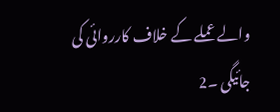والے عملے کے خلاف کارروائی کی جائیگی ۔2